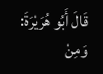قَالَ أَبُو هُرَيْرَةَ: وَمِنْ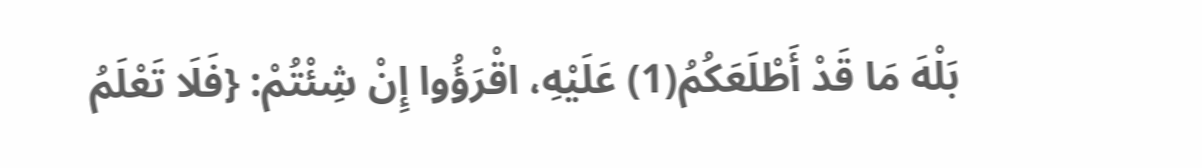بَلْهَ مَا قَدْ أَطْلَعَكُمُ(1) عَلَيْهِ، اقْرَؤُوا إِنْ شِئْتُمْ: {فَلَا تَعْلَمُ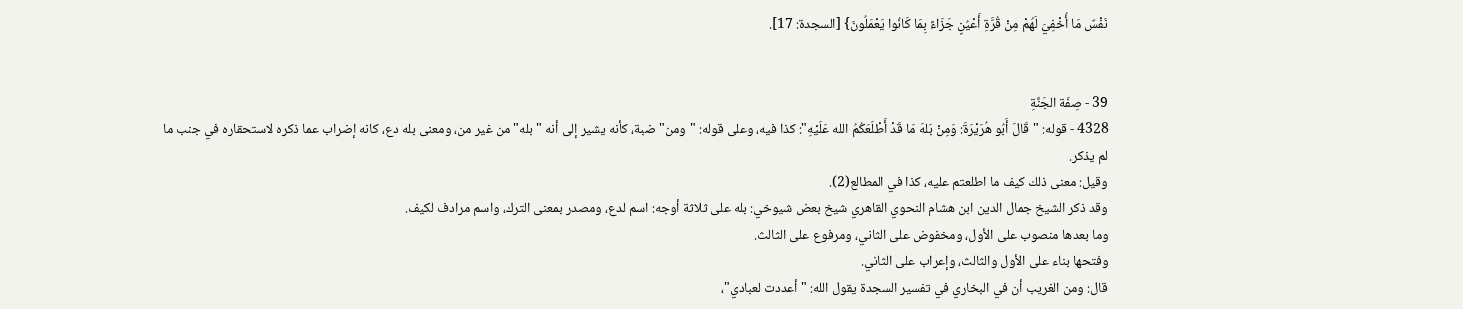نَفْسٌ مَا أُخْفِيَ لَهُمْ مِنْ قُرَّةِ أَعْيُنٍ جَزَاءً بِمَا كَانُوا يَعْمَلُونَ} [السجدة: 17].


39 - صِفَة الجَنَّةِ
4328 - قوله: "قَالَ أَبُو هُرَيْرَةَ: وَمِنْ بَلهَ مَا قَدْ أَطْلَعَكُمُ الله عَلَيْهِ": كذا فيه، وعلى قوله: "ومن" ضبة، كأنه يشير إلى أنه "بله" من غير من، ومعنى بله دع، كانه إضراب عما ذكره لاستحقاره في جنب ما لم يذكر.
وقيل: معنى ذلك كيف ما اطلعتم عليه، كذا في المطالع(2).
وقد ذكر الشيخ جمال الدين ابن هشام النحوي القاهري شيخ بعض شيوخي: بله على ثلاثة أوجه: اسم لدع، ومصدر بمعنى الترك، واسم مرادف لكيف.
وما بعدها منصوب على الأول، ومخفوض على الثاني، ومرفوع على الثالث.
وفتحها بناء على الأول والثالث، وإعراب على الثاني.
قال: ومن الغريب أن في البخاري في تفسير السجدة يقول الله: "أعددت لعبادي"،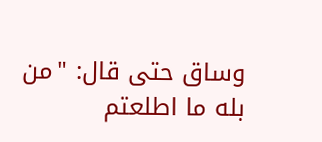وساق حتى قال: "من بله ما اطلعتم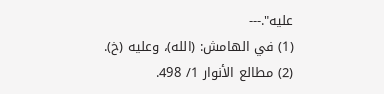عليه".---
(1) في الهامش: (الله)، وعليه (خ).
(2) مطالع الأنوار 1/ 498.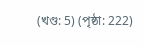(খণ্ড: 5) (পৃষ্ঠা: 222)